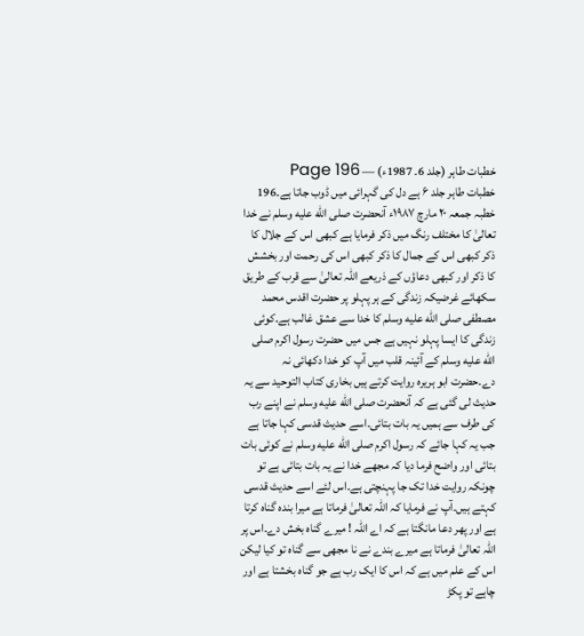خطبات طاہر (جلد 6۔ 1987ء) — Page 196
خطبات طاہر جلد ۶ ہے دل کی گہرائی میں ڈوب جاتا ہے۔196 خطبہ جمعہ ۲۰ مارچ ۱۹۸۷ء آنحضرت صلى الله عليه وسلم نے خدا تعالیٰ کا مختلف رنگ میں ذکر فرمایا ہے کبھی اس کے جلال کا ذکر کبھی اس کے جمال کا ذکر کبھی اس کی رحمت اور بخشش کا ذکر اور کبھی دعاؤں کے ذریعے اللہ تعالیٰ سے قرب کے طریق سکھائے غرضیکہ زندگی کے ہر پہلو پر حضرت اقدس محمد مصطفی صلى الله عليه وسلم کا خدا سے عشق غالب ہے۔کوئی زندگی کا ایسا پہلو نہیں ہے جس میں حضرت رسول اکرم صلى الله عليه وسلم کے آئینہ قلب میں آپ کو خدا دکھائی نہ دے۔حضرت ابو ہریرہ روایت کرتے ہیں بخاری کتاب التوحید سے یہ حدیث لی گئی ہے کہ آنحضرت صلى الله عليه وسلم نے اپنے رب کی طرف سے ہمیں یہ بات بتائی۔اسے حدیث قدسی کہا جاتا ہے جب یہ کہا جائے کہ رسول اکرم صلى الله عليه وسلم نے کوئی بات بتائی اور واضح فرما دیا کہ مجھے خدا نے یہ بات بتائی ہے تو چونکہ روایت خدا تک جا پہنچتی ہے۔اس لئے اسے حدیث قدسی کہتے ہیں۔آپ نے فرمایا کہ اللہ تعالیٰ فرماتا ہے میرا بندہ گناہ کرتا ہے اور پھر دعا مانگتا ہے کہ اے اللہ ! میرے گناہ بخش دے۔اس پر اللہ تعالیٰ فرماتا ہے میرے بندے نے نا مجھی سے گناہ تو کیا لیکن اس کے علم میں ہے کہ اس کا ایک رب ہے جو گناہ بخشتا ہے اور چاہے تو پکڑ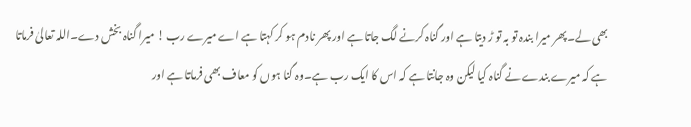بھی لے۔پھر میرا بندہ تو بہ تو ڑ دیتا ہے اور گناہ کرنے لگ جاتا ہے اور پھر نادم ہو کر کہتا ہے اے میرے رب ! میرا گناہ بخش دے۔اللہ تعالیٰ فرماتا ہے کہ میرے بندے نے گناہ کیا لیکن وہ جانتا ہے کہ اس کا ایک رب ہے۔وہ گنا ہوں کو معاف بھی فرماتا ہے اور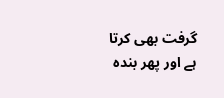گرفت بھی کرتا ہے اور پھر بندہ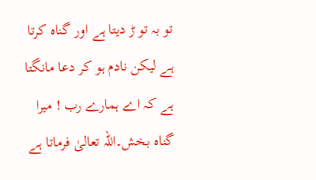تو بہ تو ڑ دیتا ہے اور گناہ کرتا ہے لیکن نادم ہو کر دعا مانگتا ہے کہ اے ہمارے رب ! میرا گناہ بخش۔اللہ تعالیٰ فرماتا ہے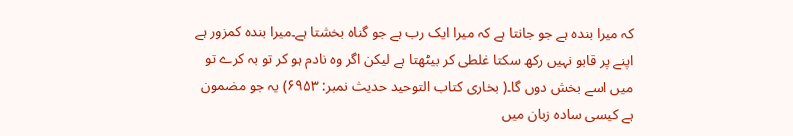کہ میرا بندہ ہے جو جانتا ہے کہ میرا ایک رب ہے جو گناہ بخشتا ہے۔میرا بندہ کمزور ہے اپنے پر قابو نہیں رکھ سکتا غلطی کر بیٹھتا ہے لیکن اگر وہ نادم ہو کر تو بہ کرے تو میں اسے بخش دوں گا۔( بخاری کتاب التوحید حدیث نمبر: ۶۹۵۳) یہ جو مضمون ہے کیسی سادہ زبان میں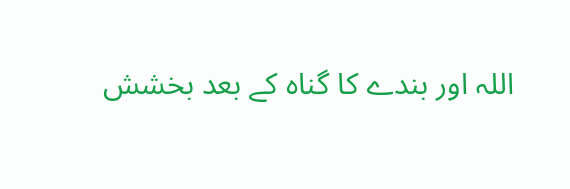اللہ اور بندے کا گناہ کے بعد بخشش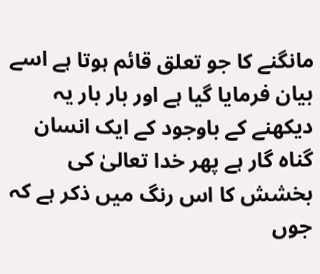مانگنے کا جو تعلق قائم ہوتا ہے اسے بیان فرمایا گیا ہے اور بار بار یہ دیکھنے کے باوجود کے ایک انسان گناہ گار ہے پھر خدا تعالیٰ کی بخشش کا اس رنگ میں ذکر ہے کہ جوں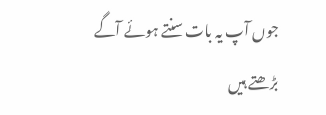جوں آپ یہ بات سنتے ہوئے آگے بڑھتے ہیں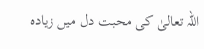اللہ تعالیٰ کی محبت دل میں زیادہ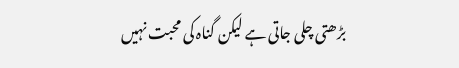بڑھتی چلی جاتی ہے لیکن گناہ کی محبت نہیں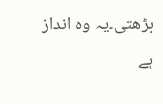بڑھتی۔یہ وہ انداز ہے